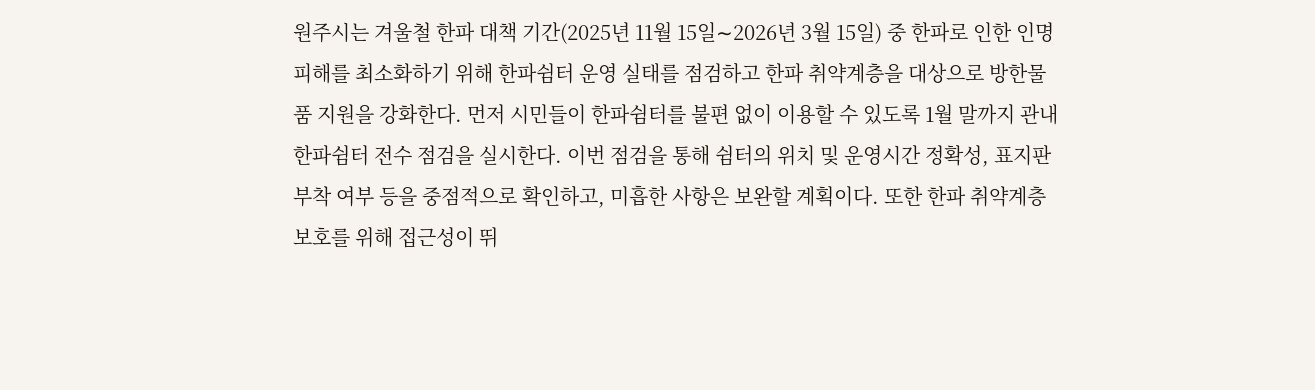원주시는 겨울철 한파 대책 기간(2025년 11월 15일∼2026년 3월 15일) 중 한파로 인한 인명 피해를 최소화하기 위해 한파쉼터 운영 실태를 점검하고 한파 취약계층을 대상으로 방한물품 지원을 강화한다. 먼저 시민들이 한파쉼터를 불편 없이 이용할 수 있도록 1월 말까지 관내 한파쉼터 전수 점검을 실시한다. 이번 점검을 통해 쉼터의 위치 및 운영시간 정확성, 표지판 부착 여부 등을 중점적으로 확인하고, 미흡한 사항은 보완할 계획이다. 또한 한파 취약계층 보호를 위해 접근성이 뛰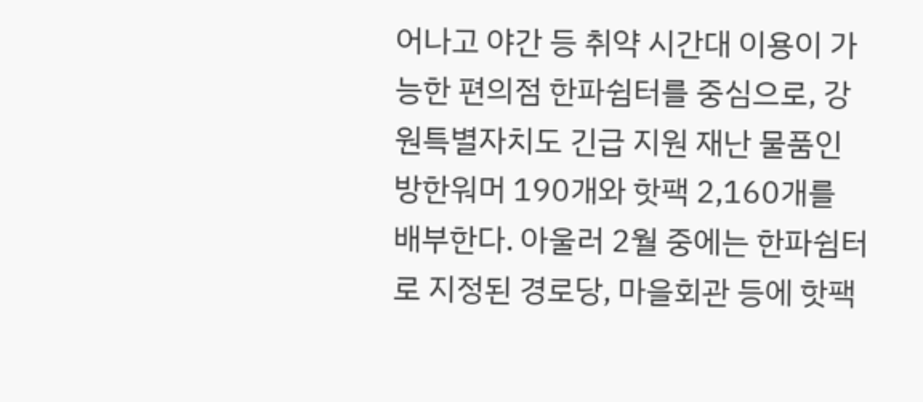어나고 야간 등 취약 시간대 이용이 가능한 편의점 한파쉼터를 중심으로, 강원특별자치도 긴급 지원 재난 물품인 방한워머 190개와 핫팩 2,160개를 배부한다. 아울러 2월 중에는 한파쉼터로 지정된 경로당, 마을회관 등에 핫팩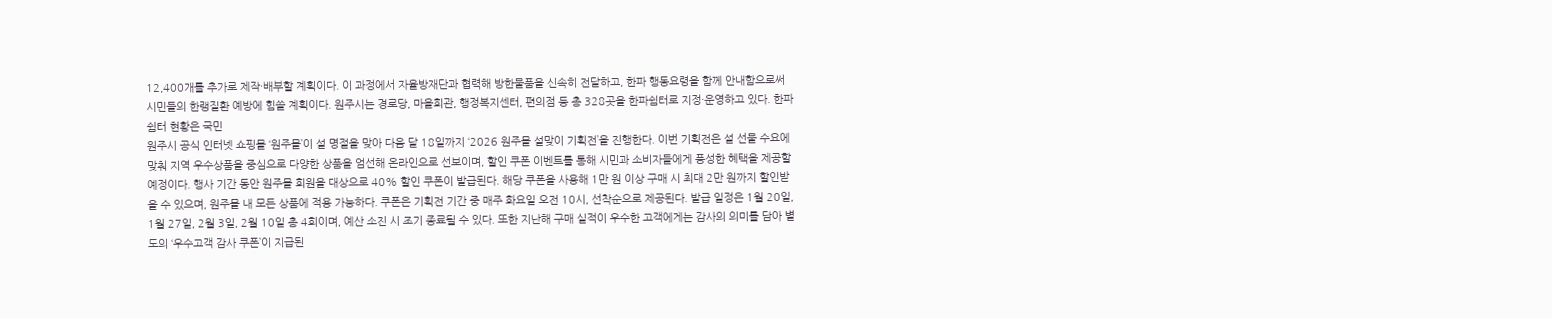12,400개를 추가로 제작·배부할 계획이다. 이 과정에서 자율방재단과 협력해 방한물품을 신속히 전달하고, 한파 행동요령을 함께 안내함으로써 시민들의 한랭질환 예방에 힘쓸 계획이다. 원주시는 경로당, 마을회관, 행정복지센터, 편의점 등 총 328곳을 한파쉼터로 지정·운영하고 있다. 한파쉼터 현황은 국민
원주시 공식 인터넷 쇼핑몰 ‘원주몰’이 설 명절을 맞아 다음 달 18일까지 ‘2026 원주몰 설맞이 기획전’을 진행한다. 이번 기획전은 설 선물 수요에 맞춰 지역 우수상품을 중심으로 다양한 상품을 엄선해 온라인으로 선보이며, 할인 쿠폰 이벤트를 통해 시민과 소비자들에게 풍성한 혜택을 제공할 예정이다. 행사 기간 동안 원주몰 회원을 대상으로 40% 할인 쿠폰이 발급된다. 해당 쿠폰을 사용해 1만 원 이상 구매 시 최대 2만 원까지 할인받을 수 있으며, 원주몰 내 모든 상품에 적용 가능하다. 쿠폰은 기획전 기간 중 매주 화요일 오전 10시, 선착순으로 제공된다. 발급 일정은 1월 20일, 1월 27일, 2월 3일, 2월 10일 총 4회이며, 예산 소진 시 조기 종료될 수 있다. 또한 지난해 구매 실적이 우수한 고객에게는 감사의 의미를 담아 별도의 ‘우수고객 감사 쿠폰’이 지급된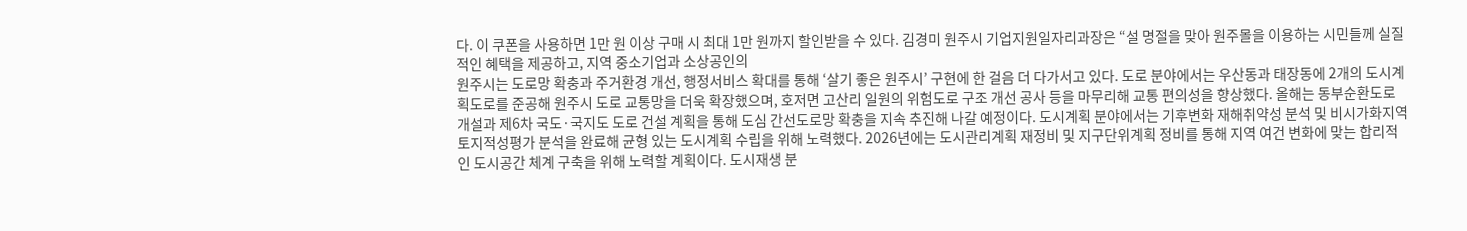다. 이 쿠폰을 사용하면 1만 원 이상 구매 시 최대 1만 원까지 할인받을 수 있다. 김경미 원주시 기업지원일자리과장은 “설 명절을 맞아 원주몰을 이용하는 시민들께 실질적인 혜택을 제공하고, 지역 중소기업과 소상공인의
원주시는 도로망 확충과 주거환경 개선, 행정서비스 확대를 통해 ‘살기 좋은 원주시’ 구현에 한 걸음 더 다가서고 있다. 도로 분야에서는 우산동과 태장동에 2개의 도시계획도로를 준공해 원주시 도로 교통망을 더욱 확장했으며, 호저면 고산리 일원의 위험도로 구조 개선 공사 등을 마무리해 교통 편의성을 향상했다. 올해는 동부순환도로 개설과 제6차 국도·국지도 도로 건설 계획을 통해 도심 간선도로망 확충을 지속 추진해 나갈 예정이다. 도시계획 분야에서는 기후변화 재해취약성 분석 및 비시가화지역 토지적성평가 분석을 완료해 균형 있는 도시계획 수립을 위해 노력했다. 2026년에는 도시관리계획 재정비 및 지구단위계획 정비를 통해 지역 여건 변화에 맞는 합리적인 도시공간 체계 구축을 위해 노력할 계획이다. 도시재생 분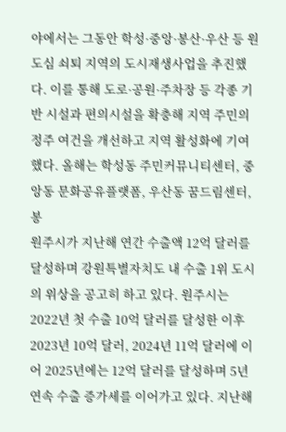야에서는 그동안 학성·중앙·봉산·우산 등 원도심 쇠퇴 지역의 도시재생사업을 추진했다. 이를 통해 도로·공원·주차장 등 각종 기반 시설과 편의시설을 확충해 지역 주민의 정주 여건을 개선하고 지역 활성화에 기여했다. 올해는 학성동 주민커뮤니티센터, 중앙동 문화공유플랫폼, 우산동 꿈드림센터, 봉
원주시가 지난해 연간 수출액 12억 달러를 달성하며 강원특별자치도 내 수출 1위 도시의 위상을 공고히 하고 있다. 원주시는 2022년 첫 수출 10억 달러를 달성한 이후 2023년 10억 달러, 2024년 11억 달러에 이어 2025년에는 12억 달러를 달성하며 5년 연속 수출 증가세를 이어가고 있다. 지난해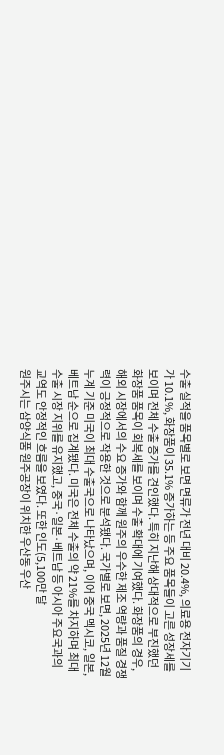수출 실적을 품목별로 보면 면류가 전년 대비 20.4%, 의료용 전자기기가 10.1%, 화장품이 35.1% 증가하는 등 주요 품목들이 고른 성장세를 보이며 전체 수출 증가를 견인했다. 특히 지난해 상대적으로 부진했던 화장품 품목이 회복세를 보이며 수출 확대에 기여했다. 화장품의 경우, 해외 시장에서의 수요 증가와 함께 원주의 우수한 제조 역량과 품질 경쟁력이 긍정적으로 작용한 것으로 분석됐다. 국가별로 보면, 2025년 12월 누계 기준 미국이 최대 수출국으로 나타났으며, 이어 중국 멕시코, 일본, 베트남 순으로 집계됐다. 미국은 전체 수출의 약 21%를 차지하며 최대 수출 시장 지위를 유지했고, 중국·일본·베트남 등 아시아 주요국과의 교역도 안정적인 흐름을 보였다. 또한 인도(5,100만 달
원주시는 삼양식품 원주공장이 위치한 우산동 우산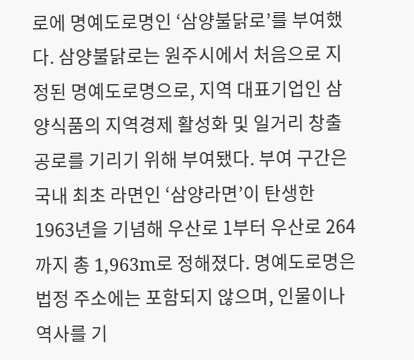로에 명예도로명인 ‘삼양불닭로’를 부여했다. 삼양불닭로는 원주시에서 처음으로 지정된 명예도로명으로, 지역 대표기업인 삼양식품의 지역경제 활성화 및 일거리 창출 공로를 기리기 위해 부여됐다. 부여 구간은 국내 최초 라면인 ‘삼양라면’이 탄생한 1963년을 기념해 우산로 1부터 우산로 264까지 총 1,963m로 정해졌다. 명예도로명은 법정 주소에는 포함되지 않으며, 인물이나 역사를 기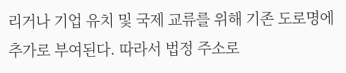리거나 기업 유치 및 국제 교류를 위해 기존 도로명에 추가로 부여된다. 따라서 법정 주소로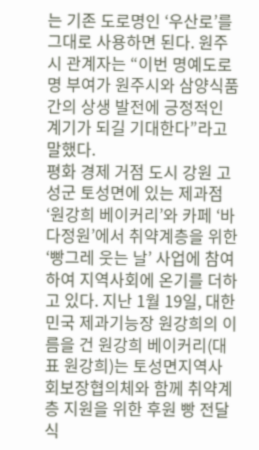는 기존 도로명인 ‘우산로’를 그대로 사용하면 된다. 원주시 관계자는 “이번 명예도로명 부여가 원주시와 삼양식품 간의 상생 발전에 긍정적인 계기가 되길 기대한다”라고 말했다.
평화 경제 거점 도시 강원 고성군 토성면에 있는 제과점 ‘원강희 베이커리’와 카페 ‘바다정원’에서 취약계층을 위한 ‘빵그레 웃는 날’ 사업에 참여하여 지역사회에 온기를 더하고 있다. 지난 1월 19일, 대한민국 제과기능장 원강희의 이름을 건 원강희 베이커리(대표 원강희)는 토성면지역사회보장협의체와 함께 취약계층 지원을 위한 후원 빵 전달식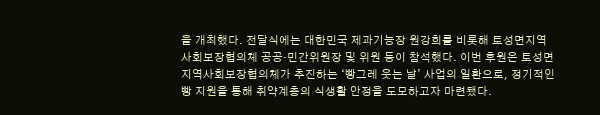을 개최했다. 전달식에는 대한민국 제과기능장 원강희를 비롯해 토성면지역사회보장협의체 공공·민간위원장 및 위원 등이 참석했다. 이번 후원은 토성면지역사회보장협의체가 추진하는 ‘빵그레 웃는 날’ 사업의 일환으로, 정기적인 빵 지원을 통해 취약계층의 식생활 안정을 도모하고자 마련됐다.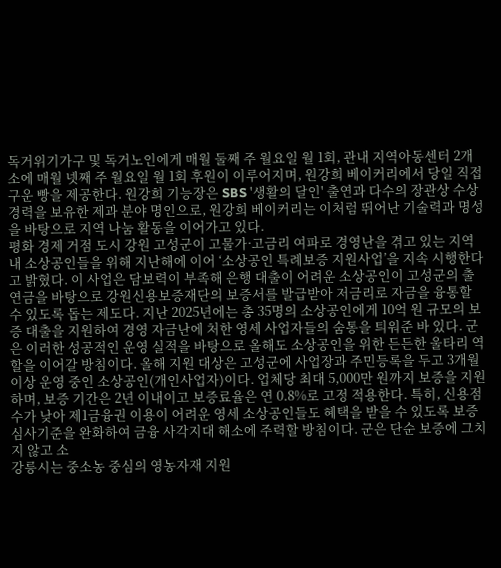독거위기가구 및 독거노인에게 매월 둘째 주 월요일 월 1회, 관내 지역아동센터 2개소에 매월 넷째 주 월요일 월 1회 후원이 이루어지며, 원강희 베이커리에서 당일 직접 구운 빵을 제공한다. 원강희 기능장은 SBS '생활의 달인' 출연과 다수의 장관상 수상 경력을 보유한 제과 분야 명인으로, 원강희 베이커리는 이처럼 뛰어난 기술력과 명성을 바탕으로 지역 나눔 활동을 이어가고 있다.
평화 경제 거점 도시 강원 고성군이 고물가·고금리 여파로 경영난을 겪고 있는 지역 내 소상공인들을 위해 지난해에 이어 ‘소상공인 특례보증 지원사업’을 지속 시행한다고 밝혔다. 이 사업은 담보력이 부족해 은행 대출이 어려운 소상공인이 고성군의 출연금을 바탕으로 강원신용보증재단의 보증서를 발급받아 저금리로 자금을 융통할 수 있도록 돕는 제도다. 지난 2025년에는 총 35명의 소상공인에게 10억 원 규모의 보증 대출을 지원하여 경영 자금난에 처한 영세 사업자들의 숨통을 틔워준 바 있다. 군은 이러한 성공적인 운영 실적을 바탕으로 올해도 소상공인을 위한 든든한 울타리 역할을 이어갈 방침이다. 올해 지원 대상은 고성군에 사업장과 주민등록을 두고 3개월 이상 운영 중인 소상공인(개인사업자)이다. 업체당 최대 5,000만 원까지 보증을 지원하며, 보증 기간은 2년 이내이고 보증료율은 연 0.8%로 고정 적용한다. 특히, 신용점수가 낮아 제1금융권 이용이 어려운 영세 소상공인들도 혜택을 받을 수 있도록 보증 심사기준을 완화하여 금융 사각지대 해소에 주력할 방침이다. 군은 단순 보증에 그치지 않고 소
강릉시는 중소농 중심의 영농자재 지원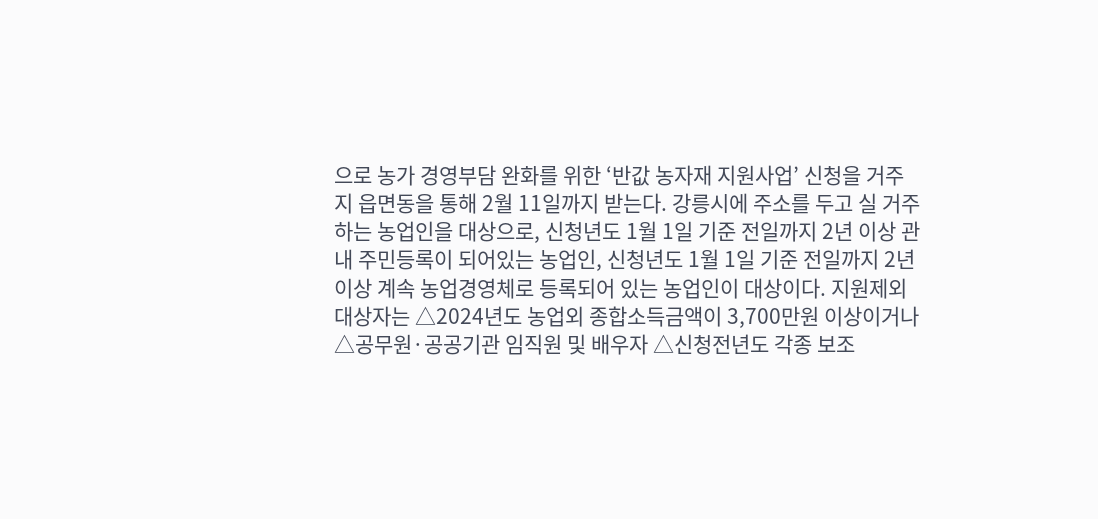으로 농가 경영부담 완화를 위한 ‘반값 농자재 지원사업’ 신청을 거주지 읍면동을 통해 2월 11일까지 받는다. 강릉시에 주소를 두고 실 거주하는 농업인을 대상으로, 신청년도 1월 1일 기준 전일까지 2년 이상 관내 주민등록이 되어있는 농업인, 신청년도 1월 1일 기준 전일까지 2년 이상 계속 농업경영체로 등록되어 있는 농업인이 대상이다. 지원제외 대상자는 △2024년도 농업외 종합소득금액이 3,700만원 이상이거나 △공무원·공공기관 임직원 및 배우자 △신청전년도 각종 보조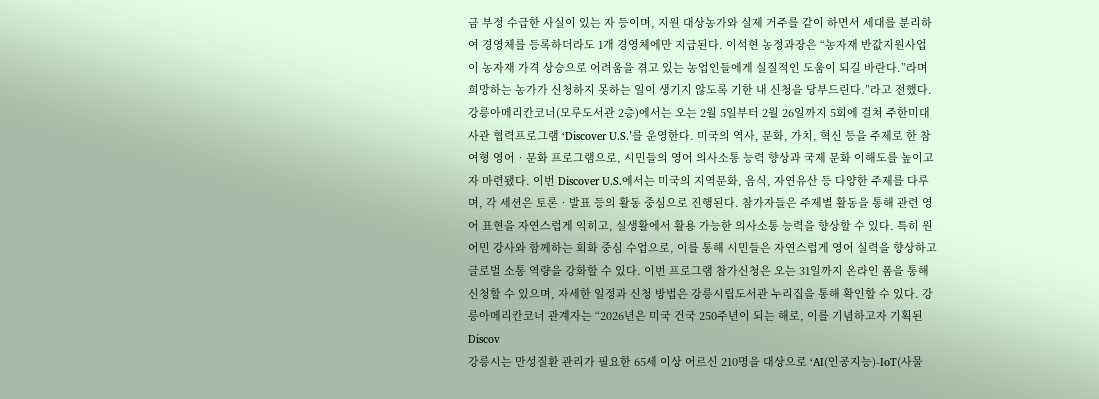금 부정 수급한 사실이 있는 자 등이며, 지원 대상농가와 실제 거주를 같이 하면서 세대를 분리하여 경영체를 등록하더라도 1개 경영체에만 지급된다. 이석현 농정과장은 “농자재 반값지원사업이 농자재 가격 상승으로 어려움을 겪고 있는 농업인들에게 실질적인 도움이 되길 바란다.”라며 희망하는 농가가 신청하지 못하는 일이 생기지 않도록 기한 내 신청을 당부드린다.”라고 전했다.
강릉아메리칸코너(모루도서관 2층)에서는 오는 2월 5일부터 2월 26일까지 5회에 걸쳐 주한미대사관 협력프로그램 ‘Discover U.S.’를 운영한다. 미국의 역사, 문화, 가치, 혁신 등을 주제로 한 참여형 영어‧문화 프로그램으로, 시민들의 영어 의사소통 능력 향상과 국제 문화 이해도를 높이고자 마련됐다. 이번 Discover U.S.에서는 미국의 지역문화, 음식, 자연유산 등 다양한 주제를 다루며, 각 세션은 토론‧발표 등의 활동 중심으로 진행된다. 참가자들은 주제별 활동을 통해 관련 영어 표현을 자연스럽게 익히고, 실생활에서 활용 가능한 의사소통 능력을 향상할 수 있다. 특히 원어민 강사와 함께하는 회화 중심 수업으로, 이를 통해 시민들은 자연스럽게 영어 실력을 향상하고 글로벌 소통 역량을 강화할 수 있다. 이번 프로그램 참가신청은 오는 31일까지 온라인 폼을 통해 신청할 수 있으며, 자세한 일정과 신청 방법은 강릉시립도서관 누리집을 통해 확인할 수 있다. 강릉아메리칸코너 관계자는 “2026년은 미국 건국 250주년이 되는 해로, 이를 기념하고자 기획된 Discov
강릉시는 만성질환 관리가 필요한 65세 이상 어르신 210명을 대상으로 ‘AI(인공지능)-IoT(사물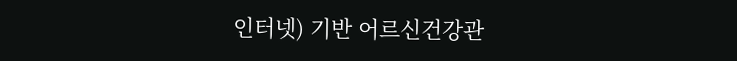인터넷) 기반 어르신건강관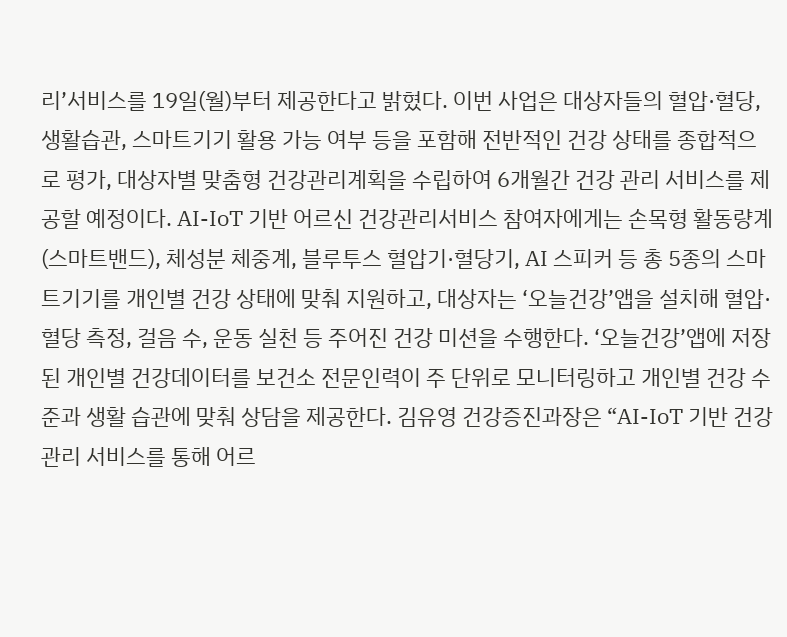리’서비스를 19일(월)부터 제공한다고 밝혔다. 이번 사업은 대상자들의 혈압·혈당, 생활습관, 스마트기기 활용 가능 여부 등을 포함해 전반적인 건강 상태를 종합적으로 평가, 대상자별 맞춤형 건강관리계획을 수립하여 6개월간 건강 관리 서비스를 제공할 예정이다. AI-IoT 기반 어르신 건강관리서비스 참여자에게는 손목형 활동량계(스마트밴드), 체성분 체중계, 블루투스 혈압기·혈당기, AI 스피커 등 총 5종의 스마트기기를 개인별 건강 상태에 맞춰 지원하고, 대상자는 ‘오늘건강’앱을 설치해 혈압·혈당 측정, 걸음 수, 운동 실천 등 주어진 건강 미션을 수행한다. ‘오늘건강’앱에 저장된 개인별 건강데이터를 보건소 전문인력이 주 단위로 모니터링하고 개인별 건강 수준과 생활 습관에 맞춰 상담을 제공한다. 김유영 건강증진과장은 “AI-IoT 기반 건강관리 서비스를 통해 어르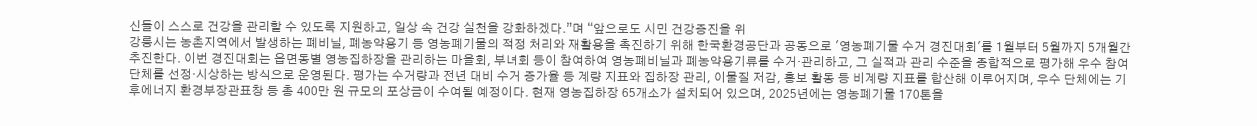신들이 스스로 건강을 관리할 수 있도록 지원하고, 일상 속 건강 실천을 강화하겠다.”며 “앞으로도 시민 건강증진을 위
강릉시는 농촌지역에서 발생하는 폐비닐, 폐농약용기 등 영농폐기물의 적정 처리와 재활용을 촉진하기 위해 한국환경공단과 공동으로 '영농폐기물 수거 경진대회'를 1월부터 5월까지 5개월간 추진한다. 이번 경진대회는 읍면동별 영농집하장을 관리하는 마을회, 부녀회 등이 참여하여 영농폐비닐과 폐농약용기류를 수거·관리하고, 그 실적과 관리 수준을 종합적으로 평가해 우수 참여 단체를 선정·시상하는 방식으로 운영된다. 평가는 수거량과 전년 대비 수거 증가율 등 계량 지표와 집하장 관리, 이물질 저감, 홍보 활동 등 비계량 지표를 합산해 이루어지며, 우수 단체에는 기후에너지 환경부장관표창 등 총 400만 원 규모의 포상금이 수여될 예정이다. 현재 영농집하장 65개소가 설치되어 있으며, 2025년에는 영농폐기물 170톤을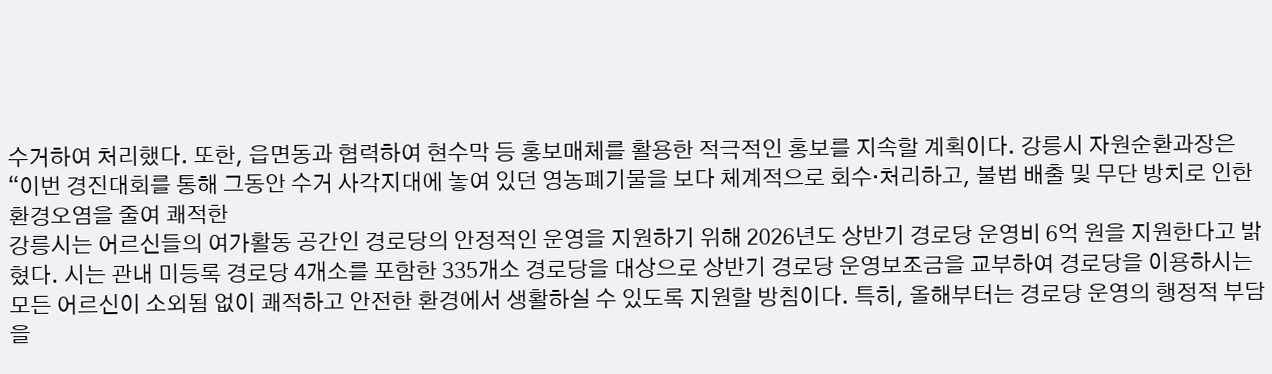수거하여 처리했다. 또한, 읍면동과 협력하여 현수막 등 홍보매체를 활용한 적극적인 홍보를 지속할 계획이다. 강릉시 자원순환과장은 “이번 경진대회를 통해 그동안 수거 사각지대에 놓여 있던 영농폐기물을 보다 체계적으로 회수·처리하고, 불법 배출 및 무단 방치로 인한 환경오염을 줄여 쾌적한
강릉시는 어르신들의 여가활동 공간인 경로당의 안정적인 운영을 지원하기 위해 2026년도 상반기 경로당 운영비 6억 원을 지원한다고 밝혔다. 시는 관내 미등록 경로당 4개소를 포함한 335개소 경로당을 대상으로 상반기 경로당 운영보조금을 교부하여 경로당을 이용하시는 모든 어르신이 소외됨 없이 쾌적하고 안전한 환경에서 생활하실 수 있도록 지원할 방침이다. 특히, 올해부터는 경로당 운영의 행정적 부담을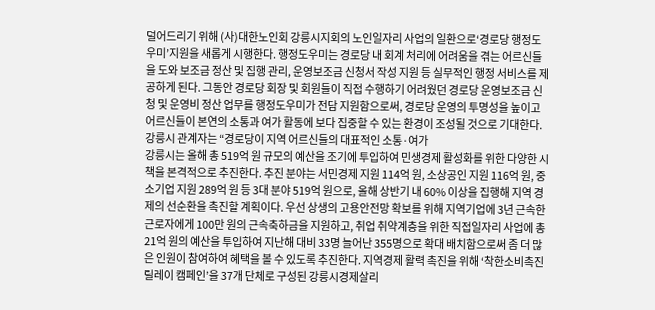덜어드리기 위해 (사)대한노인회 강릉시지회의 노인일자리 사업의 일환으로‘경로당 행정도우미’지원을 새롭게 시행한다. 행정도우미는 경로당 내 회계 처리에 어려움을 겪는 어르신들을 도와 보조금 정산 및 집행 관리, 운영보조금 신청서 작성 지원 등 실무적인 행정 서비스를 제공하게 된다. 그동안 경로당 회장 및 회원들이 직접 수행하기 어려웠던 경로당 운영보조금 신청 및 운영비 정산 업무를 행정도우미가 전담 지원함으로써, 경로당 운영의 투명성을 높이고 어르신들이 본연의 소통과 여가 활동에 보다 집중할 수 있는 환경이 조성될 것으로 기대한다. 강릉시 관계자는 “경로당이 지역 어르신들의 대표적인 소통·여가
강릉시는 올해 총 519억 원 규모의 예산을 조기에 투입하여 민생경제 활성화를 위한 다양한 시책을 본격적으로 추진한다. 추진 분야는 서민경제 지원 114억 원, 소상공인 지원 116억 원, 중소기업 지원 289억 원 등 3대 분야 519억 원으로, 올해 상반기 내 60% 이상을 집행해 지역 경제의 선순환을 촉진할 계획이다. 우선 상생의 고용안전망 확보를 위해 지역기업에 3년 근속한 근로자에게 100만 원의 근속축하금을 지원하고, 취업 취약계층을 위한 직접일자리 사업에 총 21억 원의 예산을 투입하여 지난해 대비 33명 늘어난 355명으로 확대 배치함으로써 좀 더 많은 인원이 참여하여 혜택을 볼 수 있도록 추진한다. 지역경제 활력 촉진을 위해 ‘착한소비촉진 릴레이 캠페인’을 37개 단체로 구성된 강릉시경제살리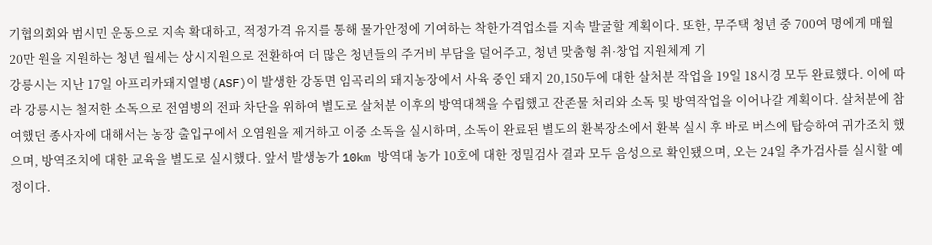기협의회와 범시민 운동으로 지속 확대하고, 적정가격 유지를 통해 물가안정에 기여하는 착한가격업소를 지속 발굴할 계획이다. 또한, 무주택 청년 중 700여 명에게 매월 20만 원을 지원하는 청년 월세는 상시지원으로 전환하여 더 많은 청년들의 주거비 부담을 덜어주고, 청년 맞춤형 취·창업 지원체계 기
강릉시는 지난 17일 아프리카돼지열병(ASF)이 발생한 강동면 임곡리의 돼지농장에서 사육 중인 돼지 20,150두에 대한 살처분 작업을 19일 18시경 모두 완료했다. 이에 따라 강릉시는 철저한 소독으로 전염병의 전파 차단을 위하여 별도로 살처분 이후의 방역대책을 수립했고 잔존물 처리와 소독 및 방역작업을 이어나갈 계획이다. 살처분에 참여했던 종사자에 대해서는 농장 출입구에서 오염원을 제거하고 이중 소독을 실시하며, 소독이 완료된 별도의 환복장소에서 환복 실시 후 바로 버스에 탑승하여 귀가조치 했으며, 방역조치에 대한 교육을 별도로 실시했다. 앞서 발생농가 10km 방역대 농가 10호에 대한 정밀검사 결과 모두 음성으로 확인됐으며, 오는 24일 추가검사를 실시할 예정이다.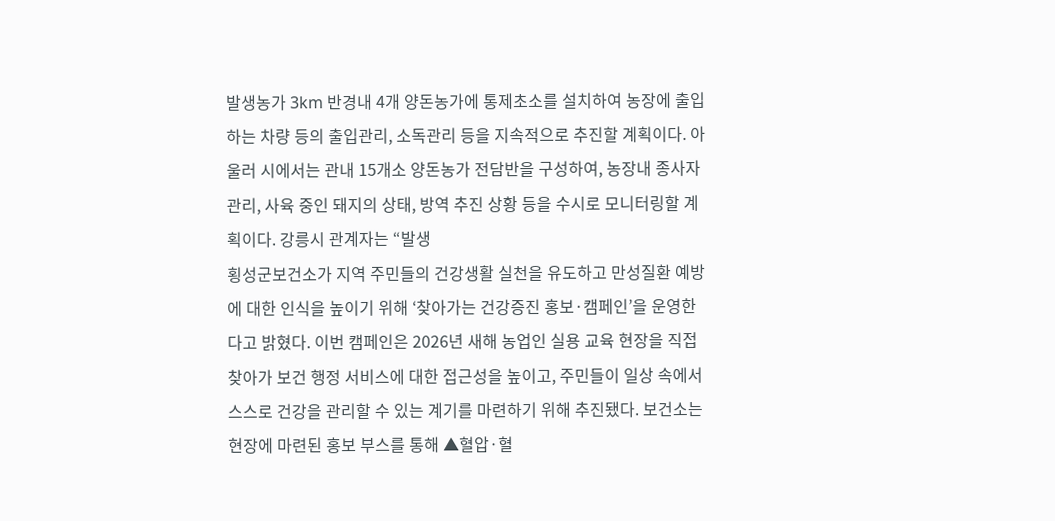발생농가 3km 반경내 4개 양돈농가에 통제초소를 설치하여 농장에 출입하는 차량 등의 출입관리, 소독관리 등을 지속적으로 추진할 계획이다. 아울러 시에서는 관내 15개소 양돈농가 전담반을 구성하여, 농장내 종사자 관리, 사육 중인 돼지의 상태, 방역 추진 상황 등을 수시로 모니터링할 계획이다. 강릉시 관계자는 “발생
횡성군보건소가 지역 주민들의 건강생활 실천을 유도하고 만성질환 예방에 대한 인식을 높이기 위해 ‘찾아가는 건강증진 홍보·캠페인’을 운영한다고 밝혔다. 이번 캠페인은 2026년 새해 농업인 실용 교육 현장을 직접 찾아가 보건 행정 서비스에 대한 접근성을 높이고, 주민들이 일상 속에서 스스로 건강을 관리할 수 있는 계기를 마련하기 위해 추진됐다. 보건소는 현장에 마련된 홍보 부스를 통해 ▲혈압·혈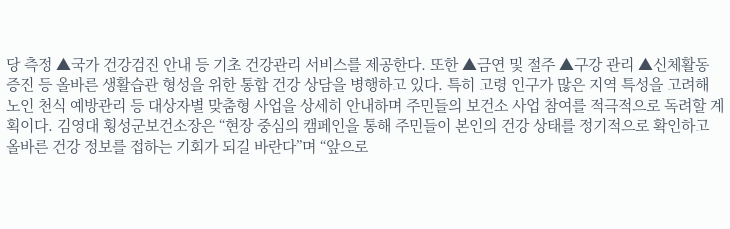당 측정 ▲국가 건강검진 안내 등 기초 건강관리 서비스를 제공한다. 또한 ▲금연 및 절주 ▲구강 관리 ▲신체활동 증진 등 올바른 생활습관 형성을 위한 통합 건강 상담을 병행하고 있다. 특히 고령 인구가 많은 지역 특성을 고려해 노인 천식 예방관리 등 대상자별 맞춤형 사업을 상세히 안내하며 주민들의 보건소 사업 참여를 적극적으로 독려할 계획이다. 김영대 횡성군보건소장은 “현장 중심의 캠페인을 통해 주민들이 본인의 건강 상태를 정기적으로 확인하고 올바른 건강 정보를 접하는 기회가 되길 바란다”며 “앞으로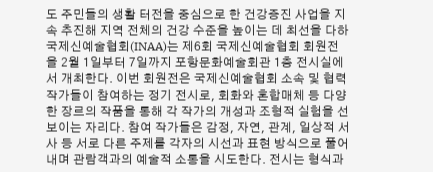도 주민들의 생활 터전을 중심으로 한 건강증진 사업을 지속 추진해 지역 전체의 건강 수준을 높이는 데 최선을 다하
국제신예술협회(INAA)는 제6회 국제신예술협회 회원전을 2월 1일부터 7일까지 포항문화예술회관 1층 전시실에서 개최한다. 이번 회원전은 국제신예술협회 소속 및 협력 작가들이 참여하는 정기 전시로, 회화와 혼합매체 등 다양한 장르의 작품을 통해 각 작가의 개성과 조형적 실험을 선보이는 자리다. 참여 작가들은 감정, 자연, 관계, 일상적 서사 등 서로 다른 주제를 각자의 시선과 표현 방식으로 풀어내며 관람객과의 예술적 소통을 시도한다. 전시는 형식과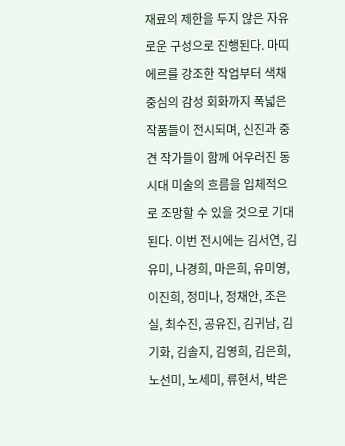재료의 제한을 두지 않은 자유로운 구성으로 진행된다. 마띠에르를 강조한 작업부터 색채 중심의 감성 회화까지 폭넓은 작품들이 전시되며, 신진과 중견 작가들이 함께 어우러진 동시대 미술의 흐름을 입체적으로 조망할 수 있을 것으로 기대된다. 이번 전시에는 김서연, 김유미, 나경희, 마은희, 유미영, 이진희, 정미나, 정채안, 조은실, 최수진, 공유진, 김귀남, 김기화, 김솔지, 김영희, 김은희, 노선미, 노세미, 류현서, 박은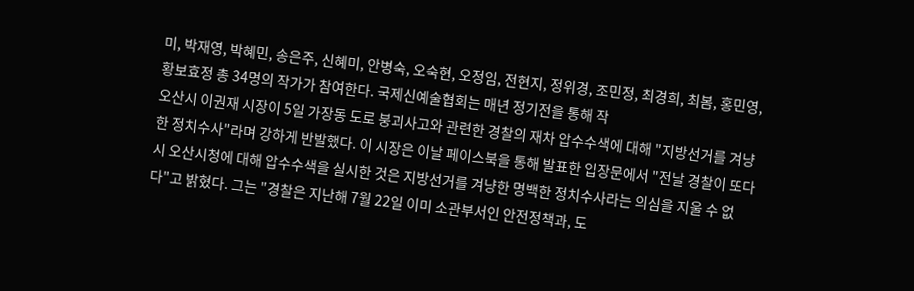미, 박재영, 박혜민, 송은주, 신혜미, 안병숙, 오숙현, 오정임, 전현지, 정위경, 조민정, 최경희, 최봄, 홍민영, 황보효정 총 34명의 작가가 참여한다. 국제신예술협회는 매년 정기전을 통해 작
오산시 이권재 시장이 5일 가장동 도로 붕괴사고와 관련한 경찰의 재차 압수수색에 대해 "지방선거를 겨냥한 정치수사"라며 강하게 반발했다. 이 시장은 이날 페이스북을 통해 발표한 입장문에서 "전날 경찰이 또다시 오산시청에 대해 압수수색을 실시한 것은 지방선거를 겨냥한 명백한 정치수사라는 의심을 지울 수 없다"고 밝혔다. 그는 "경찰은 지난해 7월 22일 이미 소관부서인 안전정책과, 도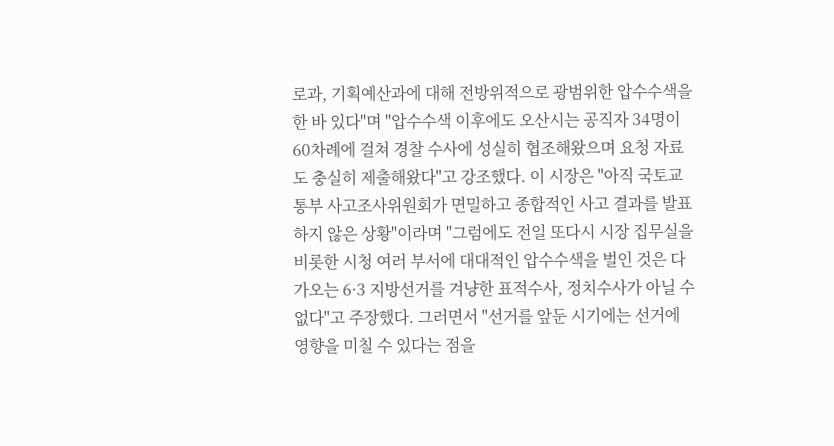로과, 기획예산과에 대해 전방위적으로 광범위한 압수수색을 한 바 있다"며 "압수수색 이후에도 오산시는 공직자 34명이 60차례에 걸쳐 경찰 수사에 성실히 협조해왔으며 요청 자료도 충실히 제출해왔다"고 강조했다. 이 시장은 "아직 국토교통부 사고조사위원회가 면밀하고 종합적인 사고 결과를 발표하지 않은 상황"이라며 "그럼에도 전일 또다시 시장 집무실을 비롯한 시청 여러 부서에 대대적인 압수수색을 벌인 것은 다가오는 6·3 지방선거를 겨냥한 표적수사, 정치수사가 아닐 수 없다"고 주장했다. 그러면서 "선거를 앞둔 시기에는 선거에 영향을 미칠 수 있다는 점을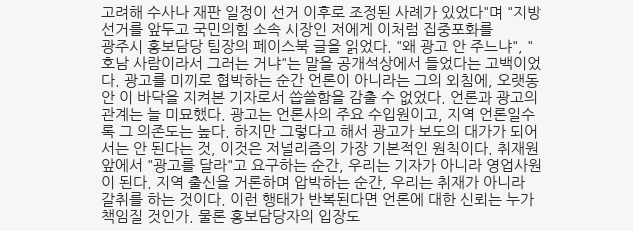고려해 수사나 재판 일정이 선거 이후로 조정된 사례가 있었다"며 "지방선거를 앞두고 국민의힘 소속 시장인 저에게 이처럼 집중포화를
광주시 홍보담당 팀장의 페이스북 글을 읽었다. "왜 광고 안 주느냐", "호남 사람이라서 그러는 거냐"는 말을 공개석상에서 들었다는 고백이었다. 광고를 미끼로 협박하는 순간 언론이 아니라는 그의 외침에, 오랫동안 이 바닥을 지켜본 기자로서 씁쓸함을 감출 수 없었다. 언론과 광고의 관계는 늘 미묘했다. 광고는 언론사의 주요 수입원이고, 지역 언론일수록 그 의존도는 높다. 하지만 그렇다고 해서 광고가 보도의 대가가 되어서는 안 된다는 것, 이것은 저널리즘의 가장 기본적인 원칙이다. 취재원 앞에서 "광고를 달라"고 요구하는 순간, 우리는 기자가 아니라 영업사원이 된다. 지역 출신을 거론하며 압박하는 순간, 우리는 취재가 아니라 갈취를 하는 것이다. 이런 행태가 반복된다면 언론에 대한 신뢰는 누가 책임질 것인가. 물론 홍보담당자의 입장도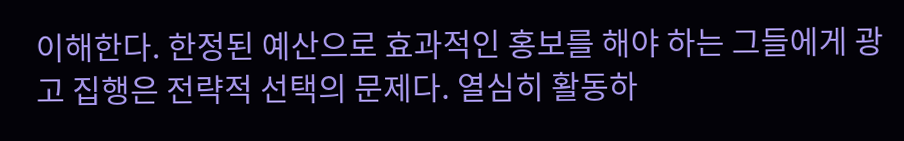이해한다. 한정된 예산으로 효과적인 홍보를 해야 하는 그들에게 광고 집행은 전략적 선택의 문제다. 열심히 활동하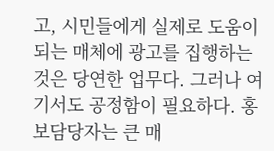고, 시민들에게 실제로 도움이 되는 매체에 광고를 집행하는 것은 당연한 업무다. 그러나 여기서도 공정함이 필요하다. 홍보담당자는 큰 매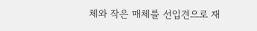체와 작은 매체를 선입견으로 재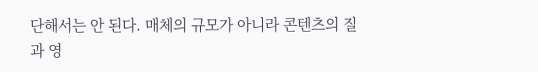단해서는 안 된다. 매체의 규모가 아니라 콘텐츠의 질과 영